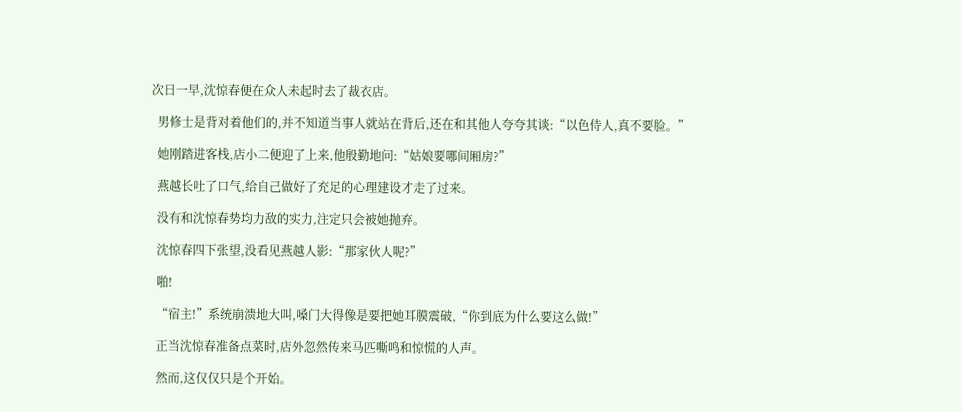次日一早,沈惊春便在众人未起时去了裁衣店。

  男修士是背对着他们的,并不知道当事人就站在背后,还在和其他人夸夸其谈:“以色侍人,真不要脸。”

  她刚踏进客栈,店小二便迎了上来,他殷勤地问:“姑娘要哪间厢房?”

  燕越长吐了口气,给自己做好了充足的心理建设才走了过来。

  没有和沈惊春势均力敌的实力,注定只会被她抛弃。

  沈惊春四下张望,没看见燕越人影:“那家伙人呢?”

  啪!

  “宿主!”系统崩溃地大叫,嗓门大得像是要把她耳膜震破,“你到底为什么要这么做!”

  正当沈惊春准备点菜时,店外忽然传来马匹嘶鸣和惊慌的人声。

  然而,这仅仅只是个开始。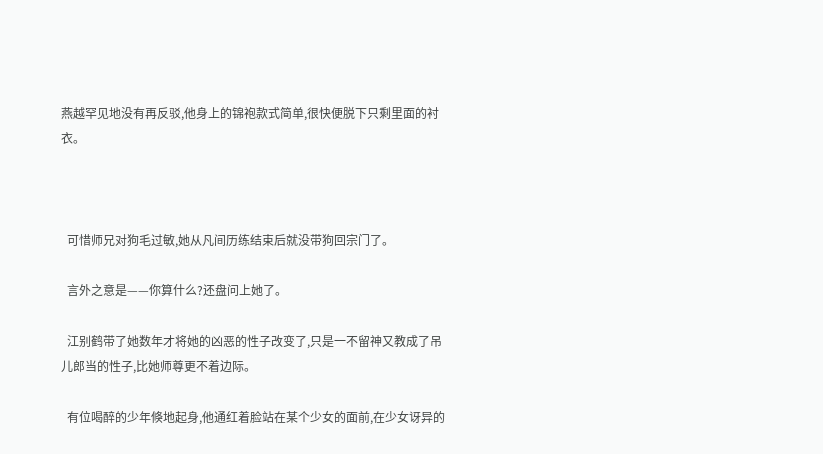燕越罕见地没有再反驳,他身上的锦袍款式简单,很快便脱下只剩里面的衬衣。



  可惜师兄对狗毛过敏,她从凡间历练结束后就没带狗回宗门了。

  言外之意是——你算什么?还盘问上她了。

  江别鹤带了她数年才将她的凶恶的性子改变了,只是一不留神又教成了吊儿郎当的性子,比她师尊更不着边际。

  有位喝醉的少年倏地起身,他通红着脸站在某个少女的面前,在少女讶异的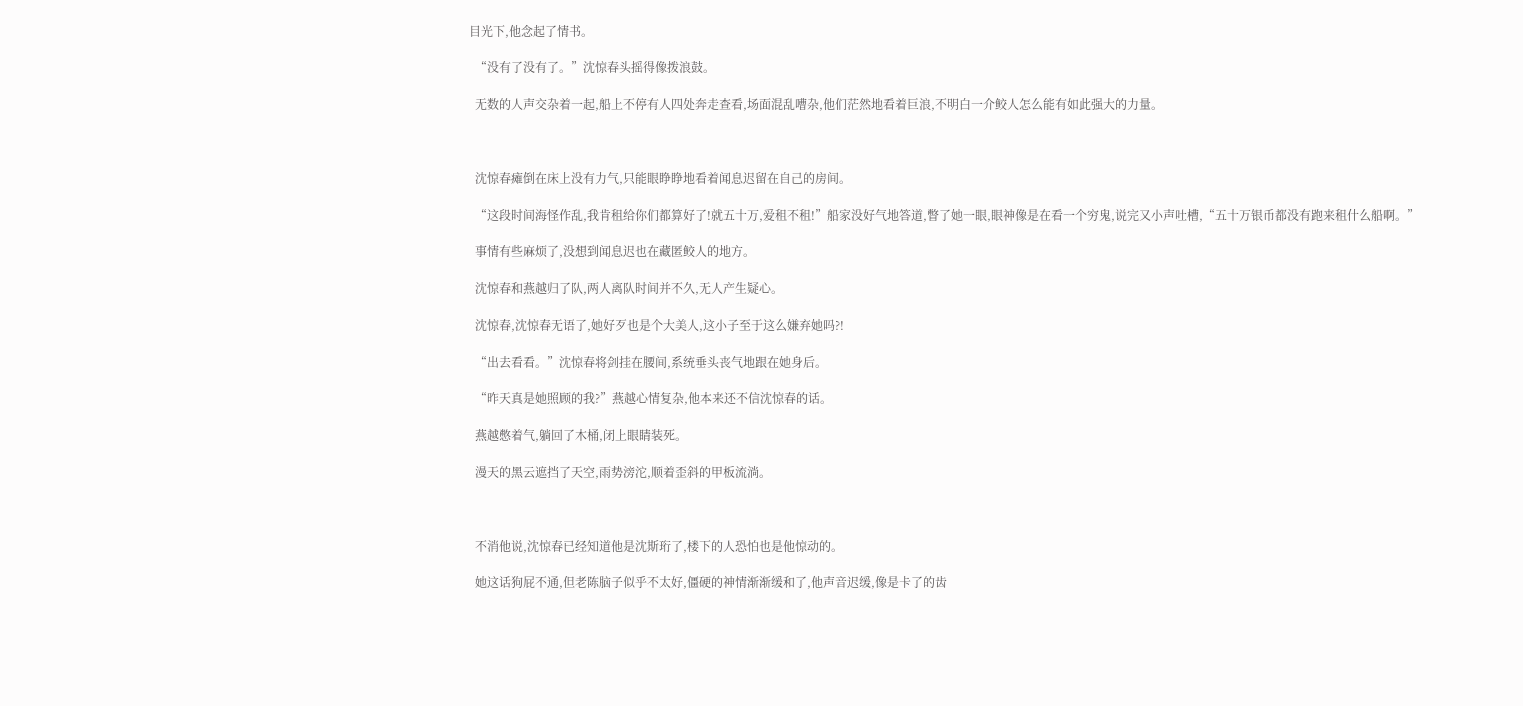目光下,他念起了情书。

  “没有了没有了。”沈惊春头摇得像拨浪鼓。

  无数的人声交杂着一起,船上不停有人四处奔走查看,场面混乱嘈杂,他们茫然地看着巨浪,不明白一介鲛人怎么能有如此强大的力量。



  沈惊春瘫倒在床上没有力气,只能眼睁睁地看着闻息迟留在自己的房间。

  “这段时间海怪作乱,我肯租给你们都算好了!就五十万,爱租不租!”船家没好气地答道,瞥了她一眼,眼神像是在看一个穷鬼,说完又小声吐槽,“五十万银币都没有跑来租什么船啊。”

  事情有些麻烦了,没想到闻息迟也在藏匿鲛人的地方。

  沈惊春和燕越归了队,两人离队时间并不久,无人产生疑心。

  沈惊春,沈惊春无语了,她好歹也是个大美人,这小子至于这么嫌弃她吗?!

  “出去看看。”沈惊春将剑挂在腰间,系统垂头丧气地跟在她身后。

  “昨天真是她照顾的我?”燕越心情复杂,他本来还不信沈惊春的话。

  燕越憋着气,躺回了木桶,闭上眼睛装死。

  漫天的黑云遮挡了天空,雨势滂沱,顺着歪斜的甲板流淌。



  不消他说,沈惊春已经知道他是沈斯珩了,楼下的人恐怕也是他惊动的。

  她这话狗屁不通,但老陈脑子似乎不太好,僵硬的神情渐渐缓和了,他声音迟缓,像是卡了的齿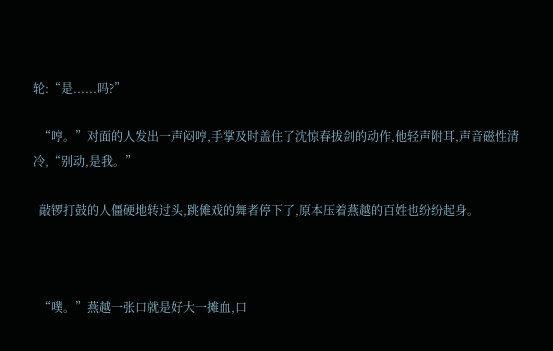轮:“是......吗?”

  “哼。”对面的人发出一声闷哼,手掌及时盖住了沈惊春拔剑的动作,他轻声附耳,声音磁性清冷,“别动,是我。”

  敲锣打鼓的人僵硬地转过头,跳傩戏的舞者停下了,原本压着燕越的百姓也纷纷起身。



  “噗。”燕越一张口就是好大一摊血,口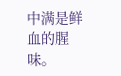中满是鲜血的腥味。